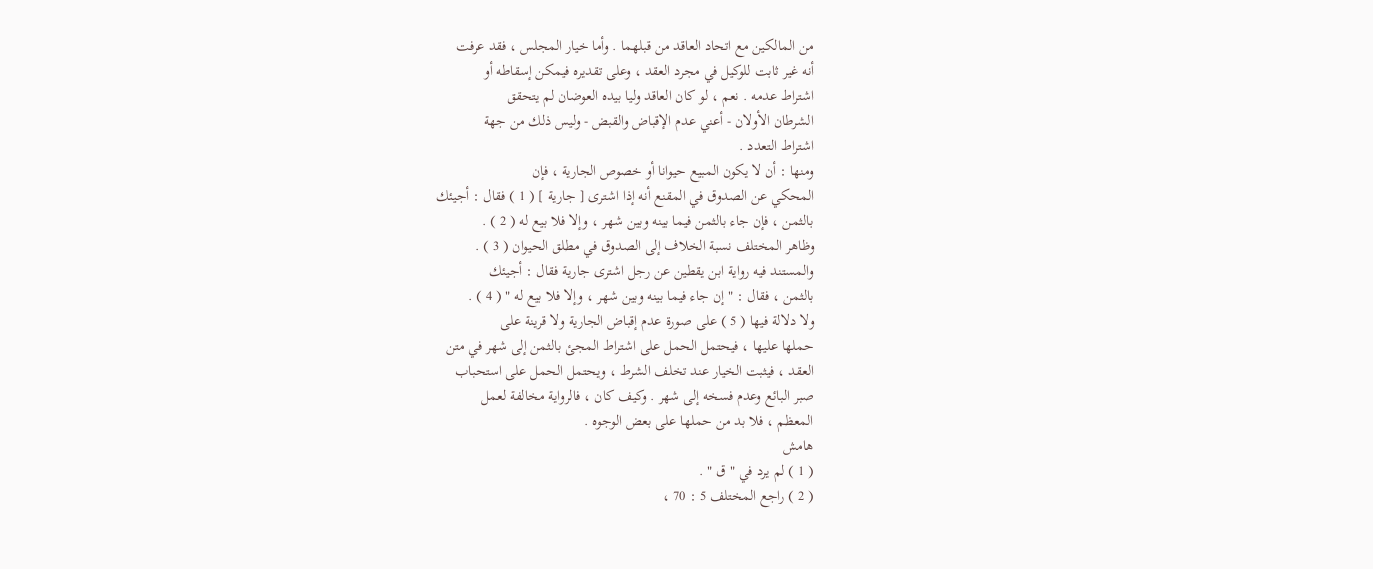من المالكين مع اتحاد العاقد من قبلهما . وأما خيار المجلس ، فقد عرفت
أنه غير ثابت للوكيل في مجرد العقد ، وعلى تقديره فيمكن إسقاطه أو
اشتراط عدمه . نعم ، لو كان العاقد وليا بيده العوضان لم يتحقق
الشرطان الأولان - أعني عدم الإقباض والقبض - وليس ذلك من جهة
اشتراط التعدد .
ومنها : أن لا يكون المبيع حيوانا أو خصوص الجارية ، فإن
المحكي عن الصدوق في المقنع أنه إذا اشترى [ جارية ] ( 1 ) فقال : أجيئك
بالثمن ، فإن جاء بالثمن فيما بينه وبين شهر ، وإلا فلا بيع له ( 2 ) .
وظاهر المختلف نسبة الخلاف إلى الصدوق في مطلق الحيوان ( 3 ) .
والمستند فيه رواية ابن يقطين عن رجل اشترى جارية فقال : أجيئك
بالثمن ، فقال : " إن جاء فيما بينه وبين شهر ، وإلا فلا بيع له " ( 4 ) .
ولا دلالة فيها ( 5 ) على صورة عدم إقباض الجارية ولا قرينة على
حملها عليها ، فيحتمل الحمل على اشتراط المجئ بالثمن إلى شهر في متن
العقد ، فيثبت الخيار عند تخلف الشرط ، ويحتمل الحمل على استحباب
صبر البائع وعدم فسخه إلى شهر . وكيف كان ، فالرواية مخالفة لعمل
المعظم ، فلا بد من حملها على بعض الوجوه .
هامش
( 1 ) لم يرد في " ق " .
( 2 ) راجع المختلف 5 : 70 ،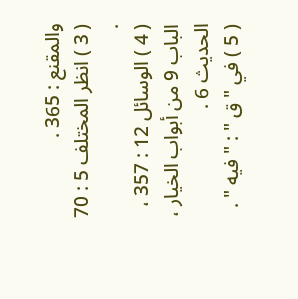والمقنع : 365 .
( 3 ) انظر المختلف 5 : 70 .
( 4 ) الوسائل 12 : 357 ، الباب 9 من أبواب الخيار ، الحديث 6 .
( 5 ) في " ق " : " فيه " .